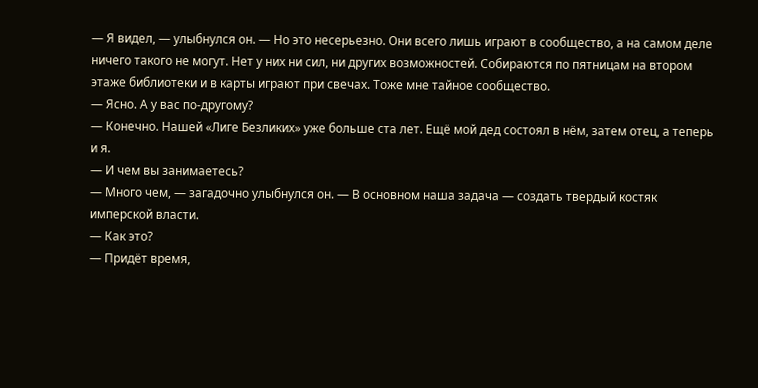— Я видел, — улыбнулся он. — Но это несерьезно. Они всего лишь играют в сообщество, а на самом деле ничего такого не могут. Нет у них ни сил, ни других возможностей. Собираются по пятницам на втором этаже библиотеки и в карты играют при свечах. Тоже мне тайное сообщество.
— Ясно. А у вас по-другому?
— Конечно. Нашей «Лиге Безликих» уже больше ста лет. Ещё мой дед состоял в нём, затем отец, а теперь и я.
— И чем вы занимаетесь?
— Много чем, — загадочно улыбнулся он. — В основном наша задача — создать твердый костяк имперской власти.
— Как это?
— Придёт время,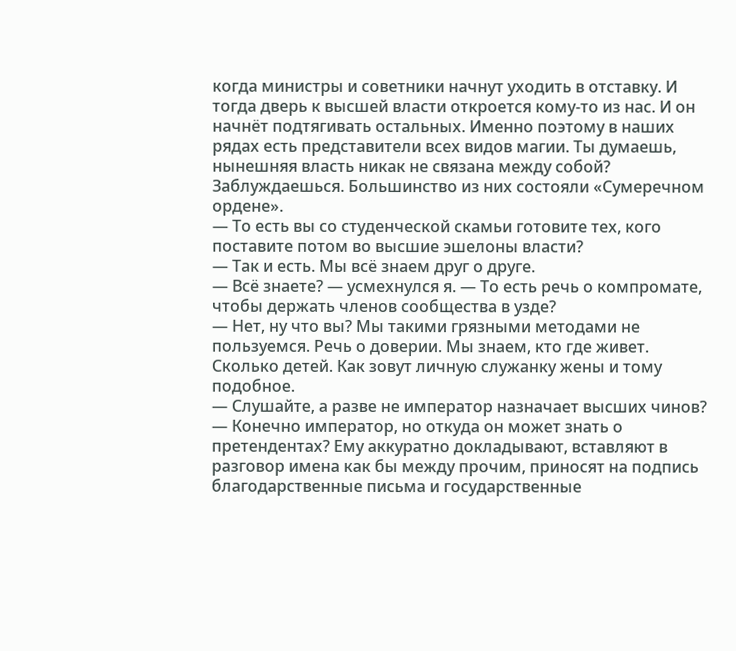когда министры и советники начнут уходить в отставку. И тогда дверь к высшей власти откроется кому-то из нас. И он начнёт подтягивать остальных. Именно поэтому в наших рядах есть представители всех видов магии. Ты думаешь, нынешняя власть никак не связана между собой? Заблуждаешься. Большинство из них состояли «Сумеречном ордене».
— То есть вы со студенческой скамьи готовите тех, кого поставите потом во высшие эшелоны власти?
— Так и есть. Мы всё знаем друг о друге.
— Всё знаете? — усмехнулся я. — То есть речь о компромате, чтобы держать членов сообщества в узде?
— Нет, ну что вы? Мы такими грязными методами не пользуемся. Речь о доверии. Мы знаем, кто где живет. Сколько детей. Как зовут личную служанку жены и тому подобное.
— Слушайте, а разве не император назначает высших чинов?
— Конечно император, но откуда он может знать о претендентах? Ему аккуратно докладывают, вставляют в разговор имена как бы между прочим, приносят на подпись благодарственные письма и государственные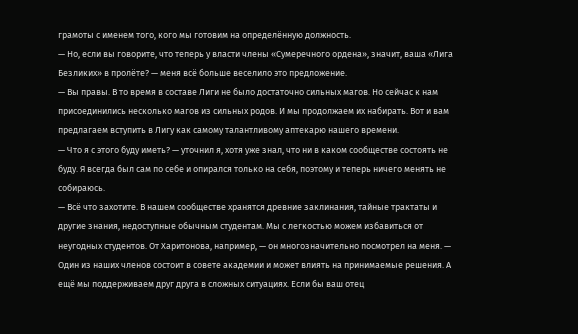грамоты с именем того, кого мы готовим на определённую должность.
— Но, если вы говорите, что теперь у власти члены «Сумеречного ордена», значит, ваша «Лига Безликих» в пролёте? — меня всё больше веселило это предложение.
— Вы правы. В то время в составе Лиги не было достаточно сильных магов. Но сейчас к нам присоединились несколько магов из сильных родов. И мы продолжаем их набирать. Вот и вам предлагаем вступить в Лигу как самому талантливому аптекарю нашего времени.
— Что я с этого буду иметь? — уточнил я, хотя уже знал, что ни в каком сообществе состоять не буду. Я всегда был сам по себе и опирался только на себя, поэтому и теперь ничего менять не собираюсь.
— Всё что захотите. В нашем сообществе хранятся древние заклинания, тайные трактаты и другие знания, недоступные обычным студентам. Мы с легкостью можем избавиться от неугодных студентов. От Харитонова, например, — он многозначительно посмотрел на меня. — Один из наших членов состоит в совете академии и может влиять на принимаемые решения. А ещё мы поддерживаем друг друга в сложных ситуациях. Если бы ваш отец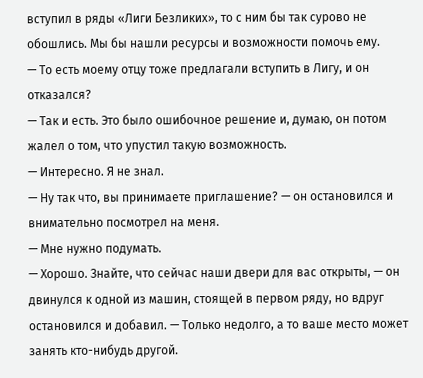вступил в ряды «Лиги Безликих», то с ним бы так сурово не обошлись. Мы бы нашли ресурсы и возможности помочь ему.
— То есть моему отцу тоже предлагали вступить в Лигу, и он отказался?
— Так и есть. Это было ошибочное решение и, думаю, он потом жалел о том, что упустил такую возможность.
— Интересно. Я не знал.
— Ну так что, вы принимаете приглашение? — он остановился и внимательно посмотрел на меня.
— Мне нужно подумать.
— Хорошо. Знайте, что сейчас наши двери для вас открыты, — он двинулся к одной из машин, стоящей в первом ряду, но вдруг остановился и добавил. — Только недолго, а то ваше место может занять кто-нибудь другой.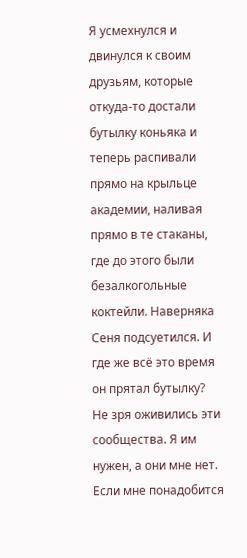Я усмехнулся и двинулся к своим друзьям, которые откуда-то достали бутылку коньяка и теперь распивали прямо на крыльце академии, наливая прямо в те стаканы, где до этого были безалкогольные коктейли. Наверняка Сеня подсуетился. И где же всё это время он прятал бутылку?
Не зря оживились эти сообщества. Я им нужен, а они мне нет. Если мне понадобится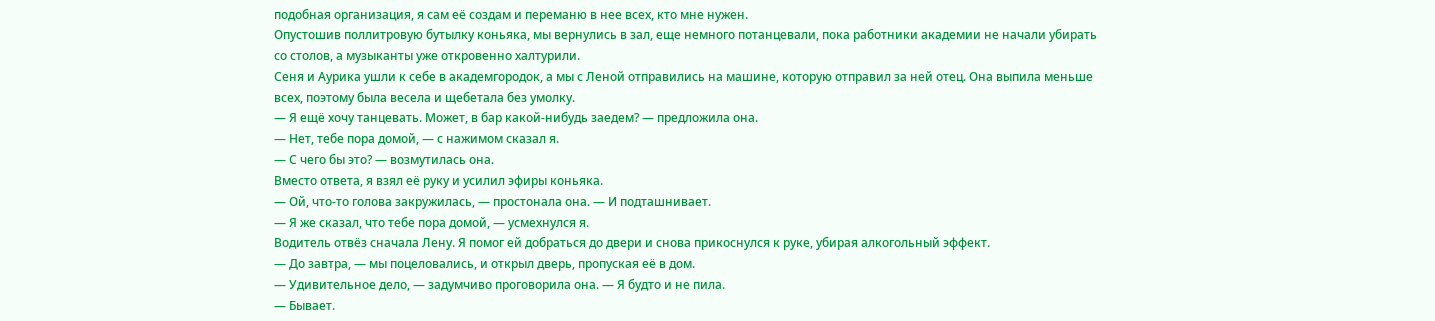подобная организация, я сам её создам и переманю в нее всех, кто мне нужен.
Опустошив поллитровую бутылку коньяка, мы вернулись в зал, еще немного потанцевали, пока работники академии не начали убирать со столов, а музыканты уже откровенно халтурили.
Сеня и Аурика ушли к себе в академгородок, а мы с Леной отправились на машине, которую отправил за ней отец. Она выпила меньше всех, поэтому была весела и щебетала без умолку.
— Я ещё хочу танцевать. Может, в бар какой-нибудь заедем? — предложила она.
— Нет, тебе пора домой, — с нажимом сказал я.
— С чего бы это? — возмутилась она.
Вместо ответа, я взял её руку и усилил эфиры коньяка.
— Ой, что-то голова закружилась, — простонала она. — И подташнивает.
— Я же сказал, что тебе пора домой, — усмехнулся я.
Водитель отвёз сначала Лену. Я помог ей добраться до двери и снова прикоснулся к руке, убирая алкогольный эффект.
— До завтра, — мы поцеловались, и открыл дверь, пропуская её в дом.
— Удивительное дело, — задумчиво проговорила она. — Я будто и не пила.
— Бывает.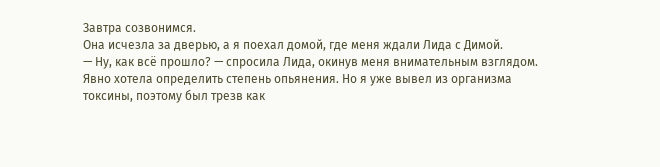Завтра созвонимся.
Она исчезла за дверью, а я поехал домой, где меня ждали Лида с Димой.
— Ну, как всё прошло? — спросила Лида, окинув меня внимательным взглядом. Явно хотела определить степень опьянения. Но я уже вывел из организма токсины, поэтому был трезв как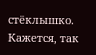стёклышко. Кажется, так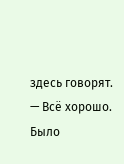здесь говорят.
— Всё хорошо. Было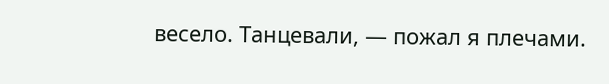весело. Танцевали, — пожал я плечами.